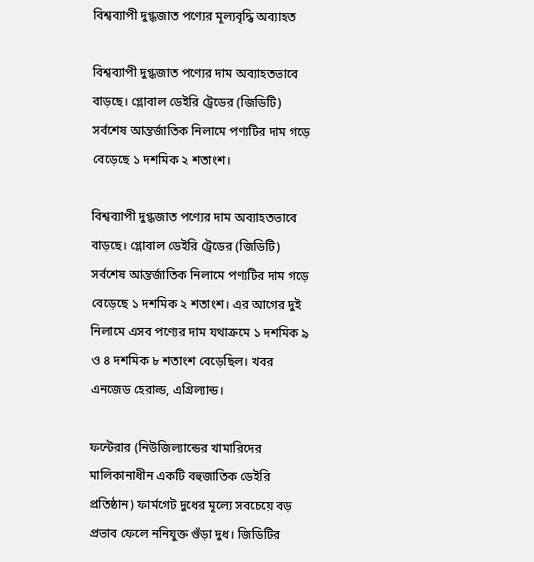বিশ্বব্যাপী দুগ্ধজাত পণ্যের মূল্যবৃদ্ধি অব্যাহত

বিশ্বব্যাপী দুগ্ধজাত পণ্যের দাম অব্যাহতভাবে বাড়ছে। গ্লোবাল ডেইরি ট্রেডের (জিডিটি) সর্বশেষ আন্তর্জাতিক নিলামে পণ্যটির দাম গড়ে বেড়েছে ১ দশমিক ২ শতাংশ।

বিশ্বব্যাপী দুগ্ধজাত পণ্যের দাম অব্যাহতভাবে বাড়ছে। গ্লোবাল ডেইরি ট্রেডের (জিডিটি) সর্বশেষ আন্তর্জাতিক নিলামে পণ্যটির দাম গড়ে বেড়েছে ১ দশমিক ২ শতাংশ। এর আগের দুই নিলামে এসব পণ্যের দাম যথাক্রমে ১ দশমিক ৯ ও ৪ দশমিক ৮ শতাংশ বেড়েছিল। খবর এনজেড হেরাল্ড, এগ্রিল্যান্ড।

ফন্টেরার (নিউজিল্যান্ডের খামারিদের মালিকানাধীন একটি বহুজাতিক ডেইরি প্রতিষ্ঠান) ফার্মগেট দুধের মূল্যে সবচেয়ে বড় প্রভাব ফেলে ননিযুক্ত গুঁড়া দুধ। জিডিটির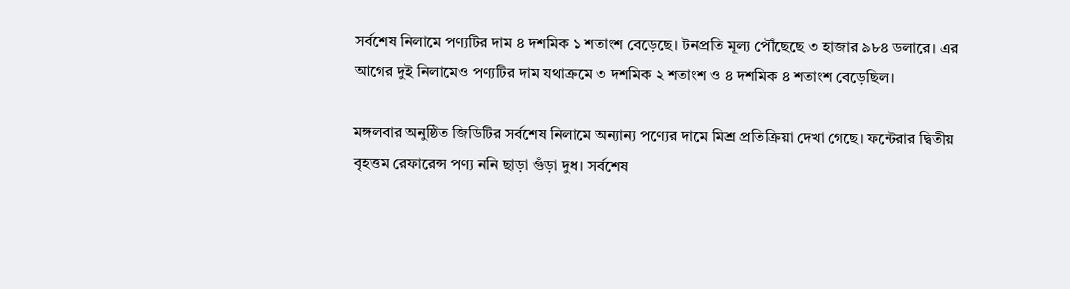সর্বশেষ নিলামে পণ্যটির দাম ৪ দশমিক ১ শতাংশ বেড়েছে। টনপ্রতি মূল্য পৌঁছেছে ৩ হাজার ৯৮৪ ডলারে। এর আগের দুই নিলামেও পণ্যটির দাম যথাক্রমে ৩ দশমিক ২ শতাংশ ও ৪ দশমিক ৪ শতাংশ বেড়েছিল।

মঙ্গলবার অনুষ্ঠিত জিডিটির সর্বশেষ নিলামে অন্যান্য পণ্যের দামে মিশ্র প্রতিক্রিয়া দেখা গেছে। ফন্টেরার দ্বিতীয় বৃহত্তম রেফারেন্স পণ্য ননি ছাড়া গুঁড়া দুধ। সর্বশেষ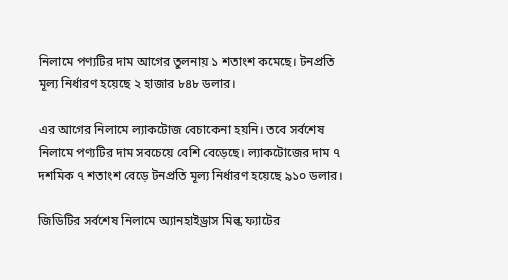নিলামে পণ্যটির দাম আগের তুলনায় ১ শতাংশ কমেছে। টনপ্রতি মূল্য নির্ধারণ হয়েছে ২ হাজার ৮৪৮ ডলার।

এর আগের নিলামে ল্যাকটোজ বেচাকেনা হয়নি। তবে সর্বশেষ নিলামে পণ্যটির দাম সবচেয়ে বেশি বেড়েছে। ল্যাকটোজের দাম ৭ দশমিক ৭ শতাংশ বেড়ে টনপ্রতি মূল্য নির্ধারণ হয়েছে ৯১০ ডলার।

জিডিটির সর্বশেষ নিলামে অ্যানহাইড্রাস মিল্ক ফ্যাটের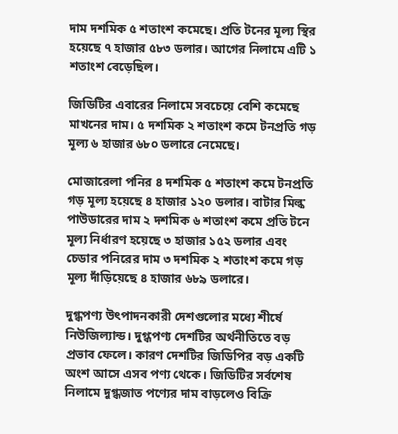দাম দশমিক ৫ শতাংশ কমেছে। প্রতি টনের মূল্য স্থির হয়েছে ৭ হাজার ৫৮৩ ডলার। আগের নিলামে এটি ১ শতাংশ বেড়েছিল।

জিডিটির এবারের নিলামে সবচেয়ে বেশি কমেছে মাখনের দাম। ৫ দশমিক ২ শতাংশ কমে টনপ্রতি গড় মূল্য ৬ হাজার ৬৮০ ডলারে নেমেছে।

মোজারেলা পনির ৪ দশমিক ৫ শতাংশ কমে টনপ্রতি গড় মূল্য হয়েছে ৪ হাজার ১২০ ডলার। বাটার মিল্ক পাউডারের দাম ২ দশমিক ৬ শতাংশ কমে প্রতি টনে মূল্য নির্ধারণ হয়েছে ৩ হাজার ১৫২ ডলার এবং চেডার পনিরের দাম ৩ দশমিক ২ শতাংশ কমে গড় মূল্য দাঁড়িয়েছে ৪ হাজার ৬৮৯ ডলারে।

দুগ্ধপণ্য উৎপাদনকারী দেশগুলোর মধ্যে শীর্ষে নিউজিল্যান্ড। দুগ্ধপণ্য দেশটির অর্থনীতিতে বড় প্রভাব ফেলে। কারণ দেশটির জিডিপির বড় একটি অংশ আসে এসব পণ্য থেকে। জিডিটির সর্বশেষ নিলামে দুগ্ধজাত পণ্যের দাম বাড়লেও বিক্রি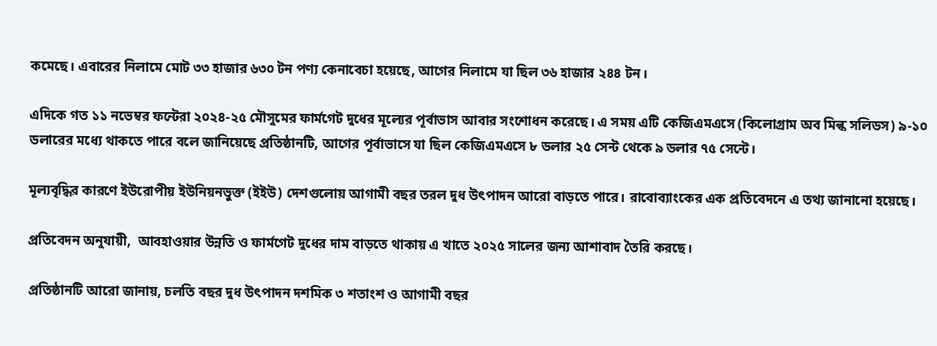কমেছে। এবারের নিলামে মোট ৩৩ হাজার ৬৩০ টন পণ্য কেনাবেচা হয়েছে, আগের নিলামে যা ছিল ৩৬ হাজার ২৪৪ টন।

এদিকে গত ১১ নভেম্বর ফন্টেরা ২০২৪-২৫ মৌসুমের ফার্মগেট দুধের মূল্যের পূর্বাভাস আবার সংশোধন করেছে। এ সময় এটি কেজিএমএসে (কিলোগ্রাম অব মিল্ক সলিডস) ৯-১০ ডলারের মধ্যে থাকতে পারে বলে জানিয়েছে প্রতিষ্ঠানটি, আগের পূর্বাভাসে যা ছিল কেজিএমএসে ৮ ডলার ২৫ সেন্ট থেকে ৯ ডলার ৭৫ সেন্টে।

মূল্যবৃদ্ধির কারণে ইউরোপীয় ইউনিয়নভুক্ত (ইইউ) দেশগুলোয় আগামী বছর তরল দুধ উৎপাদন আরো বাড়তে পারে। রাবোব্যাংকের এক প্রতিবেদনে এ তথ্য জানানো হয়েছে।

প্রতিবেদন অনুযায়ী,  আবহাওয়ার উন্নতি ও ফার্মগেট দুধের দাম বাড়তে থাকায় এ খাতে ২০২৫ সালের জন্য আশাবাদ তৈরি করছে।

প্রতিষ্ঠানটি আরো জানায়, চলতি বছর দুধ উৎপাদন দশমিক ৩ শতাংশ ও আগামী বছর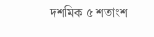দশমিক ৫ শতাংশ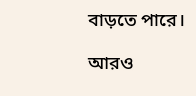বাড়তে পারে।

আরও